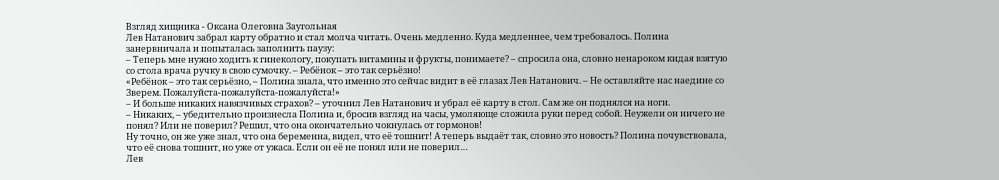Взгляд хищника - Оксана Олеговна Заугольная
Лев Натанович забрал карту обратно и стал молча читать. Очень медленно. Куда медленнее, чем требовалось. Полина занервничала и попыталась заполнить паузу:
– Теперь мне нужно ходить к гинекологу, покупать витамины и фрукты, понимаете? – спросила она, словно ненароком кидая взятую со стола врача ручку в свою сумочку. – Ребёнок – это так серьёзно!
«Ребёнок – это так серьёзно, – Полина знала, что именно это сейчас видит в её глазах Лев Натанович. – Не оставляйте нас наедине со Зверем. Пожалуйста-пожалуйста-пожалуйста!»
– И больше никаких навязчивых страхов? – уточнил Лев Натанович и убрал её карту в стол. Сам же он поднялся на ноги.
– Никаких, – убедительно произнесла Полина и, бросив взгляд на часы, умоляюще сложила руки перед собой. Неужели он ничего не понял? Или не поверил? Решил, что она окончательно чокнулась от гормонов!
Ну точно, он же уже знал, что она беременна, видел, что её тошнит! А теперь выдаёт так, словно это новость? Полина почувствовала, что её снова тошнит, но уже от ужаса. Если он её не понял или не поверил…
Лев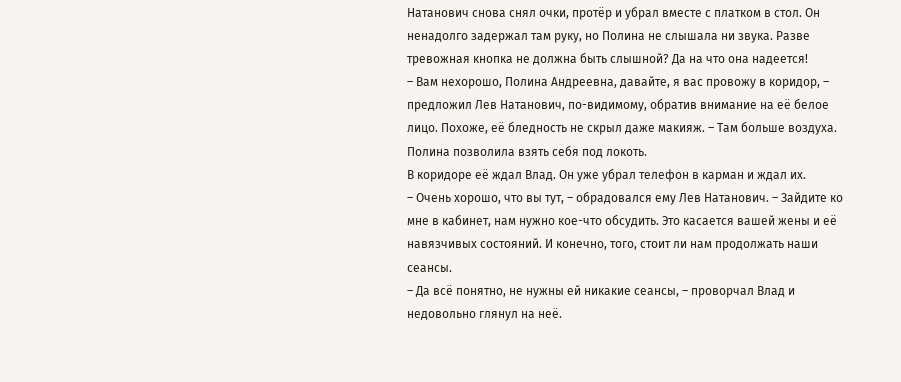Натанович снова снял очки, протёр и убрал вместе с платком в стол. Он ненадолго задержал там руку, но Полина не слышала ни звука. Разве тревожная кнопка не должна быть слышной? Да на что она надеется!
– Вам нехорошо, Полина Андреевна, давайте, я вас провожу в коридор, – предложил Лев Натанович, по-видимому, обратив внимание на её белое лицо. Похоже, её бледность не скрыл даже макияж. – Там больше воздуха.
Полина позволила взять себя под локоть.
В коридоре её ждал Влад. Он уже убрал телефон в карман и ждал их.
– Очень хорошо, что вы тут, – обрадовался ему Лев Натанович. – Зайдите ко мне в кабинет, нам нужно кое-что обсудить. Это касается вашей жены и её навязчивых состояний. И конечно, того, стоит ли нам продолжать наши сеансы.
– Да всё понятно, не нужны ей никакие сеансы, – проворчал Влад и недовольно глянул на неё.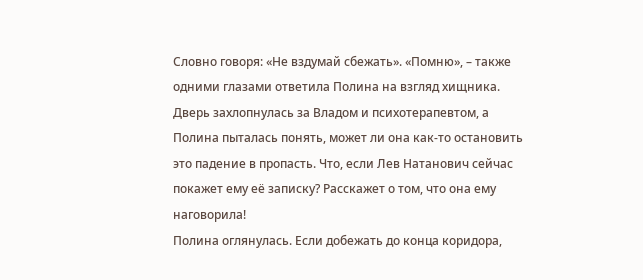Словно говоря: «Не вздумай сбежать». «Помню», – также одними глазами ответила Полина на взгляд хищника.
Дверь захлопнулась за Владом и психотерапевтом, а Полина пыталась понять, может ли она как-то остановить это падение в пропасть. Что, если Лев Натанович сейчас покажет ему её записку? Расскажет о том, что она ему наговорила!
Полина оглянулась. Если добежать до конца коридора,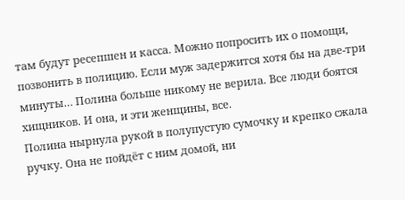там будут ресепшен и касса. Можно попросить их о помощи, позвонить в полицию. Если муж задержится хотя бы на две-три минуты… Полина больше никому не верила. Все люди боятся хищников. И она, и эти женщины, все.
Полина нырнула рукой в полупустую сумочку и крепко сжала ручку. Она не пойдёт с ним домой, ни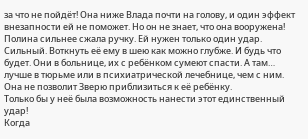за что не пойдёт! Она ниже Влада почти на голову, и один эффект внезапности ей не поможет. Но он не знает, что она вооружена!
Полина сильнее сжала ручку. Ей нужен только один удар. Сильный. Воткнуть её ему в шею как можно глубже. И будь что будет. Они в больнице, их с ребёнком сумеют спасти. А там… лучше в тюрьме или в психиатрической лечебнице, чем с ним.
Она не позволит Зверю приблизиться к её ребёнку.
Только бы у неё была возможность нанести этот единственный удар!
Когда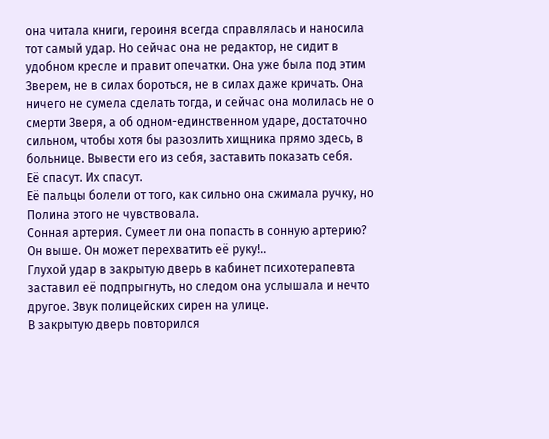она читала книги, героиня всегда справлялась и наносила тот самый удар. Но сейчас она не редактор, не сидит в удобном кресле и правит опечатки. Она уже была под этим Зверем, не в силах бороться, не в силах даже кричать. Она ничего не сумела сделать тогда, и сейчас она молилась не о смерти Зверя, а об одном-единственном ударе, достаточно сильном, чтобы хотя бы разозлить хищника прямо здесь, в больнице. Вывести его из себя, заставить показать себя.
Её спасут. Их спасут.
Её пальцы болели от того, как сильно она сжимала ручку, но Полина этого не чувствовала.
Сонная артерия. Сумеет ли она попасть в сонную артерию? Он выше. Он может перехватить её руку!..
Глухой удар в закрытую дверь в кабинет психотерапевта заставил её подпрыгнуть, но следом она услышала и нечто другое. Звук полицейских сирен на улице.
В закрытую дверь повторился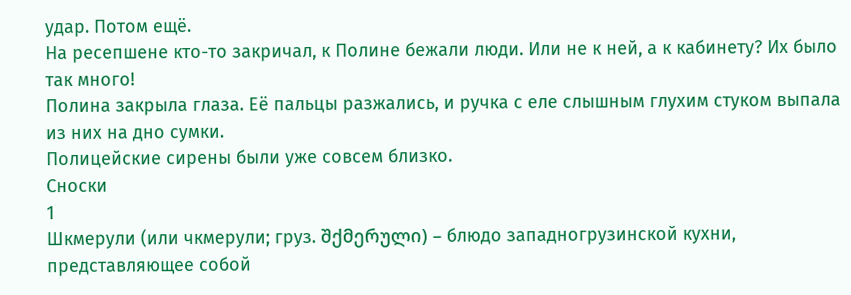удар. Потом ещё.
На ресепшене кто-то закричал, к Полине бежали люди. Или не к ней, а к кабинету? Их было так много!
Полина закрыла глаза. Её пальцы разжались, и ручка с еле слышным глухим стуком выпала из них на дно сумки.
Полицейские сирены были уже совсем близко.
Сноски
1
Шкмерули (или чкмерули; груз. შქმერული) – блюдо западногрузинской кухни, представляющее собой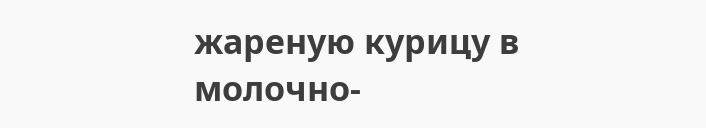жареную курицу в молочно-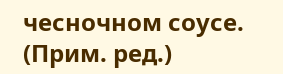чесночном соусе. (Прим. ред.)